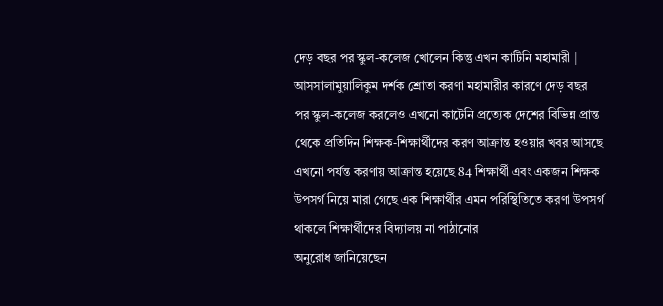দেড় বছর পর স্কুল-কলেজ খোলেন কিন্তু এখন কাটিনি মহামারী |
আসসালামুয়ালিকুম দর্শক শ্রোতা করণা মহামারীর কারণে দেড় বছর পর স্কুল-কলেজ করলেও এখনো কাটেনি প্রত্যেক দেশের বিভিন্ন প্রান্ত থেকে প্রতিদিন শিক্ষক-শিক্ষার্থীদের করণ আক্রান্ত হওয়ার খবর আসছে এখনো পর্যন্ত করণায় আক্রান্ত হয়েছে 84 শিক্ষার্থী এবং একজন শিক্ষক উপসর্গ নিয়ে মারা গেছে এক শিক্ষার্থীর এমন পরিস্থিতিতে করণা উপসর্গ থাকলে শিক্ষার্থীদের বিদ্যালয় না পাঠানোর
অনুরোধ জানিয়েছেন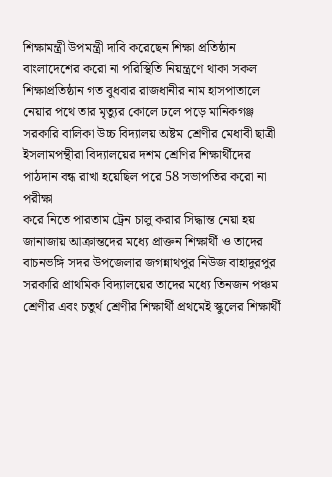শিক্ষামন্ত্রী উপমন্ত্রী দাবি করেছেন শিক্ষা প্রতিষ্ঠান বাংলাদেশের করো না পরিস্থিতি নিয়ন্ত্রণে থাকা সকল শিক্ষাপ্রতিষ্ঠান গত বুধবার রাজধানীর নাম হাসপাতালে নেয়ার পথে তার মৃত্যুর কোলে ঢলে পড়ে মানিকগঞ্জ সরকারি বালিকা উচ্চ বিদ্যালয় অষ্টম শ্রেণীর মেধাবী ছাত্রী ইসলামপন্থীরা বিদ্যালয়ের দশম শ্রেণির শিক্ষার্থীদের পাঠদান বন্ধ রাখা হয়েছিল পরে 58 সভাপতির করো না পরীক্ষা
করে নিতে পারতাম ট্রেন চালু করার সিদ্ধান্ত নেয়া হয় জানাজায় আক্রান্তদের মধ্যে প্রাক্তন শিক্ষার্থী ও তাদের বাচনভঙ্গি সদর উপজেলার জগন্নাথপুর নিউজ বাহাদুরপুর সরকারি প্রাথমিক বিদ্যালয়ের তাদের মধ্যে তিনজন পঞ্চম শ্রেণীর এবং চতুর্থ শ্রেণীর শিক্ষার্থী প্রথমেই স্কুলের শিক্ষার্থী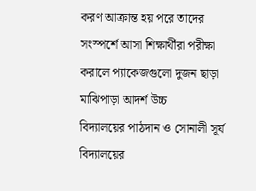করণ আক্রান্ত হয় পরে তাদের সংস্পর্শে আসা শিক্ষার্থীরা পরীক্ষা করালে প্যাকেজগুলো দুজন ছাড়া মাঝিপাড়া আদর্শ উচ্চ
বিদ্যালয়ের পাঠদান ও সোনালী সূর্য বিদ্যালয়ের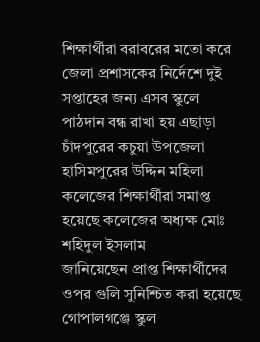শিক্ষার্থীরা বরাবরের মতো করে জেলা প্রশাসকের নির্দেশে দুই সপ্তাহের জন্য এসব স্কুলে পাঠদান বন্ধ রাখা হয় এছাড়া চাঁদপুরের কচুয়া উপজেলা হাসিমপুরের উদ্দিন মহিলা কলেজের শিক্ষার্থীরা সমাপ্ত হয়েছে কলেজের অধ্যক্ষ মোঃ শহিদুল ইসলাম
জানিয়েছেন প্রাপ্ত শিক্ষার্থীদের ওপর গুলি সুনিশ্চিত করা হয়েছে গোপালগঞ্জে স্কুল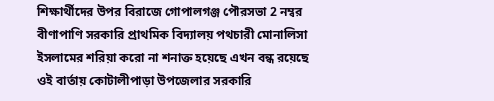শিক্ষার্থীদের উপর বিরাজে গোপালগঞ্জ পৌরসভা 2 নম্বর বীণাপাণি সরকারি প্রাথমিক বিদ্যালয় পথচারী মোনালিসা ইসলামের শরিয়া করো না শনাক্ত হয়েছে এখন বন্ধ রয়েছে ওই বার্তায় কোটালীপাড়া উপজেলার সরকারি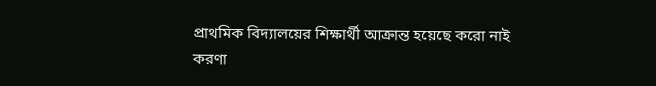প্রাথমিক বিদ্যালয়ের শিক্ষার্থী আক্রান্ত হয়েছে করো নাই
করণা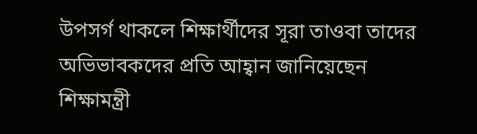উপসর্গ থাকলে শিক্ষার্থীদের সূরা তাওবা তাদের অভিভাবকদের প্রতি আহ্বান জানিয়েছেন শিক্ষামন্ত্রী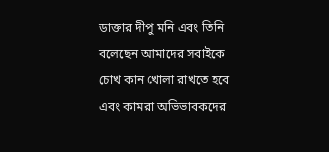ডাক্তার দীপু মনি এবং তিনি বলেছেন আমাদের সবাইকে চোখ কান খোলা রাখতে হবে এবং কামরা অভিভাবকদের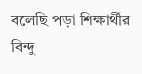বলেছি পড়া শিক্ষার্থীর বিন্দু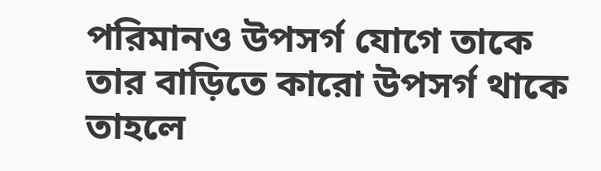পরিমানও উপসর্গ যোগে তাকে তার বাড়িতে কারো উপসর্গ থাকে তাহলে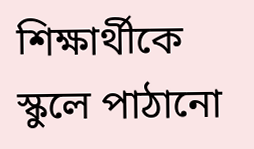শিক্ষার্থীকে স্কুলে পাঠানো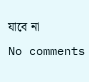যাবে না
No comments